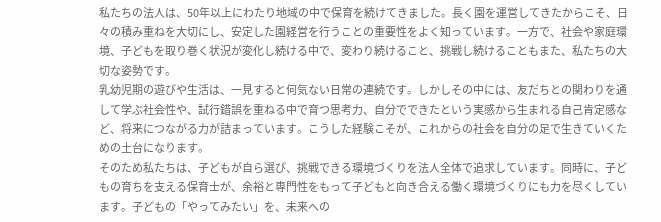私たちの法人は、50年以上にわたり地域の中で保育を続けてきました。長く園を運営してきたからこそ、日々の積み重ねを大切にし、安定した園経営を行うことの重要性をよく知っています。一方で、社会や家庭環境、子どもを取り巻く状況が変化し続ける中で、変わり続けること、挑戦し続けることもまた、私たちの大切な姿勢です。
乳幼児期の遊びや生活は、一見すると何気ない日常の連続です。しかしその中には、友だちとの関わりを通して学ぶ社会性や、試行錯誤を重ねる中で育つ思考力、自分でできたという実感から生まれる自己肯定感など、将来につながる力が詰まっています。こうした経験こそが、これからの社会を自分の足で生きていくための土台になります。
そのため私たちは、子どもが自ら選び、挑戦できる環境づくりを法人全体で追求しています。同時に、子どもの育ちを支える保育士が、余裕と専門性をもって子どもと向き合える働く環境づくりにも力を尽くしています。子どもの「やってみたい」を、未来への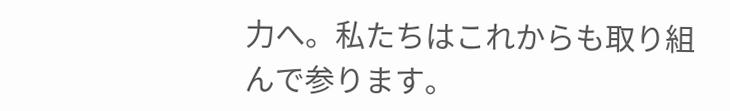力へ。私たちはこれからも取り組んで参ります。